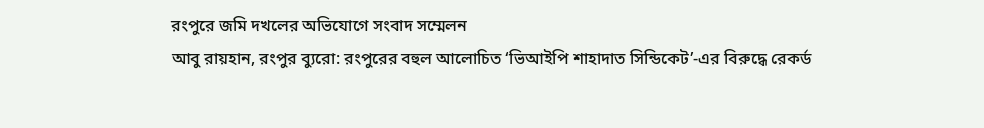রংপুরে জমি দখলের অভিযোগে সংবাদ সম্মেলন
আবু রায়হান, রংপুর ব্যুরো: রংপুরের বহুল আলোচিত ‘ভিআইপি শাহাদাত সিন্ডিকেট’-এর বিরুদ্ধে রেকর্ড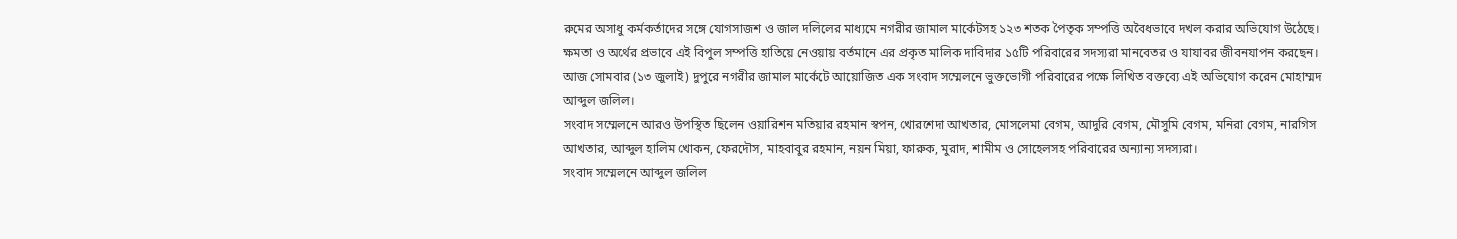রুমের অসাধু কর্মকর্তাদের সঙ্গে যোগসাজশ ও জাল দলিলের মাধ্যমে নগরীর জামাল মার্কেটসহ ১২৩ শতক পৈতৃক সম্পত্তি অবৈধভাবে দখল করার অভিযোগ উঠেছে। ক্ষমতা ও অর্থের প্রভাবে এই বিপুল সম্পত্তি হাতিয়ে নেওয়ায় বর্তমানে এর প্রকৃত মালিক দাবিদার ১৫টি পরিবারের সদস্যরা মানবেতর ও যাযাবর জীবনযাপন করছেন।
আজ সোমবার (১৩ জুলাই) দুপুরে নগরীর জামাল মার্কেটে আয়োজিত এক সংবাদ সম্মেলনে ভুক্তভোগী পরিবারের পক্ষে লিখিত বক্তব্যে এই অভিযোগ করেন মোহাম্মদ আব্দুল জলিল।
সংবাদ সম্মেলনে আরও উপস্থিত ছিলেন ওয়ারিশন মতিয়ার রহমান স্বপন, খোরশেদা আখতার, মোসলেমা বেগম, আদুরি বেগম, মৌসুমি বেগম, মনিরা বেগম, নারগিস আখতার, আব্দুল হালিম খোকন, ফেরদৌস, মাহবাবুর রহমান, নয়ন মিয়া, ফারুক, মুরাদ, শামীম ও সোহেলসহ পরিবারের অন্যান্য সদস্যরা।
সংবাদ সম্মেলনে আব্দুল জলিল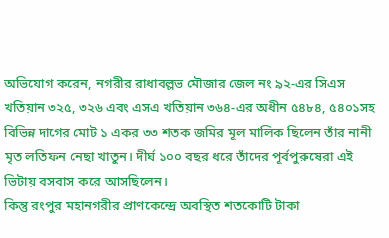অভিযোগ করেন, নগরীর রাধাবল্লভ মৌজার জেল নং ৯২-এর সিএস খতিয়ান ৩২৫, ৩২৬ এবং এসএ খতিয়ান ৩৬৪-এর অধীন ৫৪৮৪, ৫৪০১সহ বিভিন্ন দাগের মোট ১ একর ৩৩ শতক জমির মূল মালিক ছিলেন তাঁর নানী মৃত লতিফন নেছা খাতুন। দীর্ঘ ১০০ বছর ধরে তাঁদের পূর্বপুরুষেরা এই ভিটায় বসবাস করে আসছিলেন।
কিন্তু রংপুর মহানগরীর প্রাণকেন্দ্রে অবস্থিত শতকোটি টাকা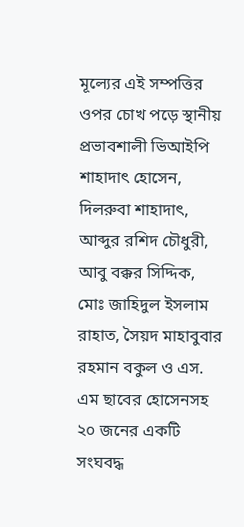মূল্যের এই সম্পত্তির ওপর চোখ পড়ে স্থানীয় প্রভাবশালী ভিআইপি শাহাদাৎ হোসেন, দিলরুবা শাহাদাৎ, আব্দুর রশিদ চৌধুরী, আবু বক্কর সিদ্দিক, মোঃ জাহিদুল ইসলাম রাহাত, সৈয়দ মাহাবুবার রহমান বকুল ও এস. এম ছাবের হোসেনসহ ২০ জনের একটি সংঘবদ্ধ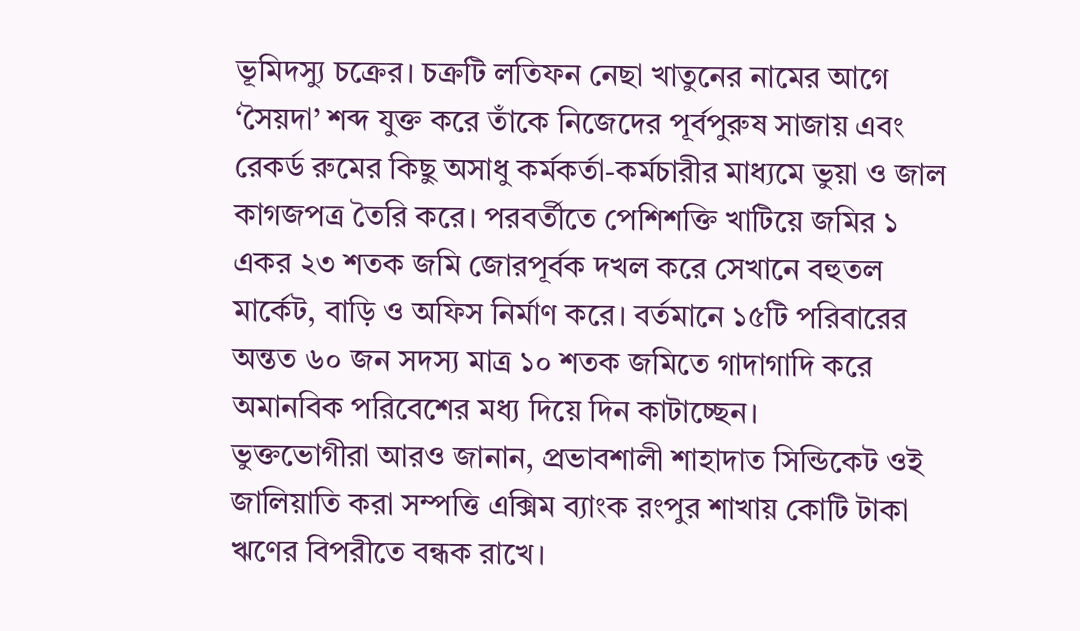ভূমিদস্যু চক্রের। চক্রটি লতিফন নেছা খাতুনের নামের আগে ‘সৈয়দা’ শব্দ যুক্ত করে তাঁকে নিজেদের পূর্বপুরুষ সাজায় এবং রেকর্ড রুমের কিছু অসাধু কর্মকর্তা-কর্মচারীর মাধ্যমে ভুয়া ও জাল কাগজপত্র তৈরি করে। পরবর্তীতে পেশিশক্তি খাটিয়ে জমির ১ একর ২৩ শতক জমি জোরপূর্বক দখল করে সেখানে বহুতল মার্কেট, বাড়ি ও অফিস নির্মাণ করে। বর্তমানে ১৫টি পরিবারের অন্তত ৬০ জন সদস্য মাত্র ১০ শতক জমিতে গাদাগাদি করে অমানবিক পরিবেশের মধ্য দিয়ে দিন কাটাচ্ছেন।
ভুক্তভোগীরা আরও জানান, প্রভাবশালী শাহাদাত সিন্ডিকেট ওই জালিয়াতি করা সম্পত্তি এক্সিম ব্যাংক রংপুর শাখায় কোটি টাকা ঋণের বিপরীতে বন্ধক রাখে।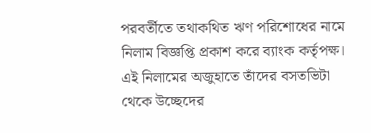পরবর্তীতে তথাকথিত ঋণ পরিশোধের নামে নিলাম বিজ্ঞপ্তি প্রকাশ করে ব্যাংক কর্তৃপক্ষ। এই নিলামের অজুহাতে তাঁদের বসতভিটা থেকে উচ্ছেদের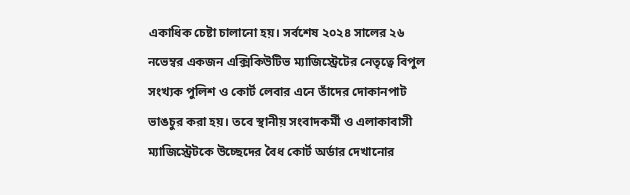একাধিক চেষ্টা চালানো হয়। সর্বশেষ ২০২৪ সালের ২৬ নভেম্বর একজন এক্সিকিউটিভ ম্যাজিস্ট্রেটের নেতৃত্বে বিপুল সংখ্যক পুলিশ ও কোর্ট লেবার এনে তাঁদের দোকানপাট ভাঙচুর করা হয়। তবে স্থানীয় সংবাদকর্মী ও এলাকাবাসী ম্যাজিস্ট্রেটকে উচ্ছেদের বৈধ কোর্ট অর্ডার দেখানোর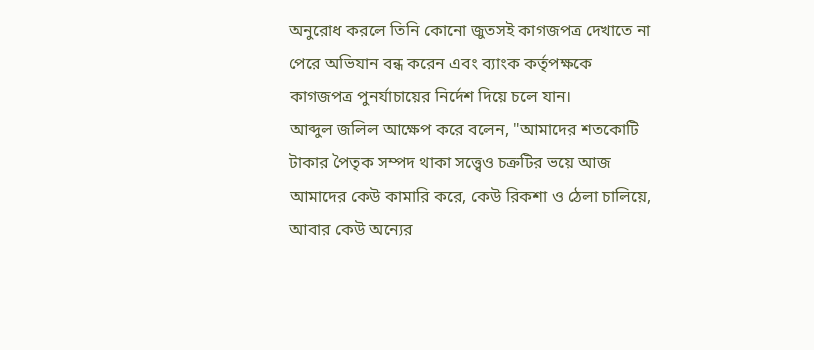অনুরোধ করলে তিনি কোনো জুতসই কাগজপত্র দেখাতে না পেরে অভিযান বন্ধ করেন এবং ব্যাংক কর্তৃপক্ষকে কাগজপত্র পুনর্যাচায়ের নির্দেশ দিয়ে চলে যান।
আব্দুল জলিল আক্ষেপ করে বলেন, "আমাদের শতকোটি টাকার পৈতৃক সম্পদ থাকা সত্ত্বেও চক্রটির ভয়ে আজ আমাদের কেউ কামারি করে, কেউ রিকশা ও ঠেলা চালিয়ে, আবার কেউ অন্যের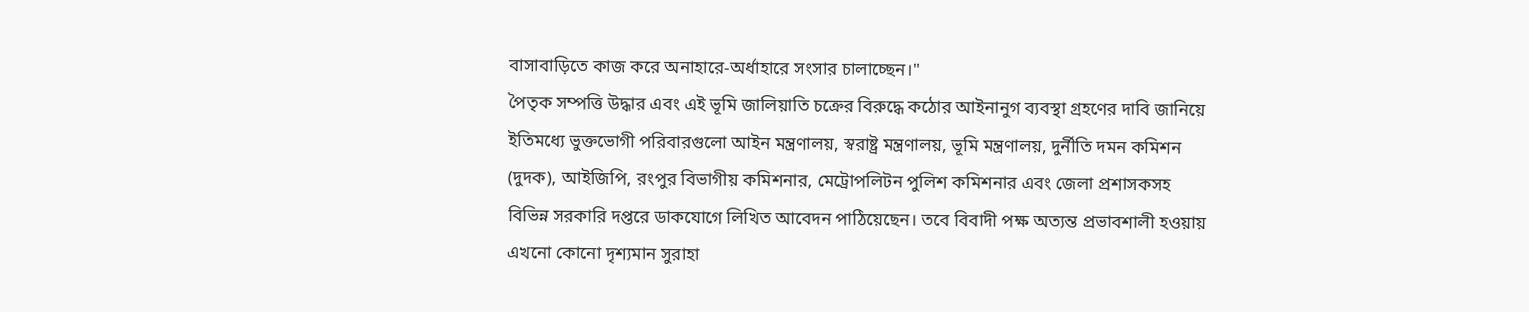বাসাবাড়িতে কাজ করে অনাহারে-অর্ধাহারে সংসার চালাচ্ছেন।"
পৈতৃক সম্পত্তি উদ্ধার এবং এই ভূমি জালিয়াতি চক্রের বিরুদ্ধে কঠোর আইনানুগ ব্যবস্থা গ্রহণের দাবি জানিয়ে ইতিমধ্যে ভুক্তভোগী পরিবারগুলো আইন মন্ত্রণালয়, স্বরাষ্ট্র মন্ত্রণালয়, ভূমি মন্ত্রণালয়, দুর্নীতি দমন কমিশন (দুদক), আইজিপি, রংপুর বিভাগীয় কমিশনার, মেট্রোপলিটন পুলিশ কমিশনার এবং জেলা প্রশাসকসহ বিভিন্ন সরকারি দপ্তরে ডাকযোগে লিখিত আবেদন পাঠিয়েছেন। তবে বিবাদী পক্ষ অত্যন্ত প্রভাবশালী হওয়ায় এখনো কোনো দৃশ্যমান সুরাহা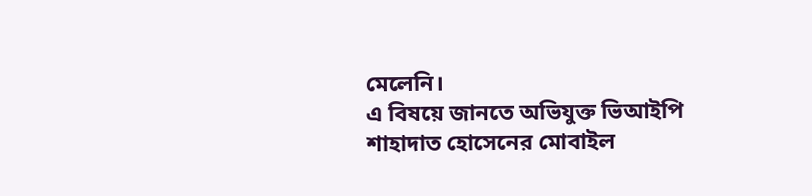মেলেনি।
এ বিষয়ে জানতে অভিযুক্ত ভিআইপি শাহাদাত হোসেনের মোবাইল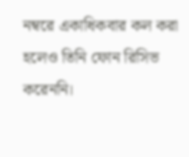নম্বরে একাধিকবার কল করা হলেও তিনি ফোন রিসিভ করেননি।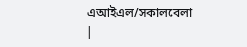এআইএল/সকালবেলা
|